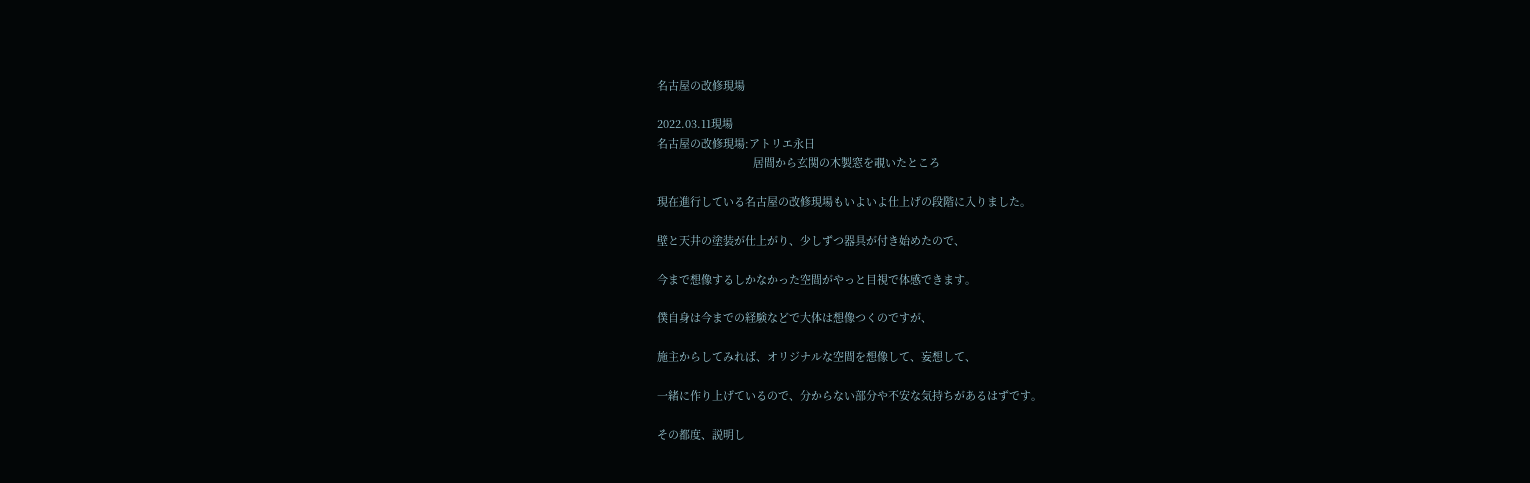名古屋の改修現場

2022.03.11現場
名古屋の改修現場:アトリエ永日
                                居間から玄関の木製窓を覗いたところ

現在進行している名古屋の改修現場もいよいよ仕上げの段階に入りました。

壁と天井の塗装が仕上がり、少しずつ器具が付き始めたので、

今まで想像するしかなかった空間がやっと目視で体感できます。

僕自身は今までの経験などで大体は想像つくのですが、

施主からしてみれば、オリジナルな空間を想像して、妄想して、

一緒に作り上げているので、分からない部分や不安な気持ちがあるはずです。

その都度、説明し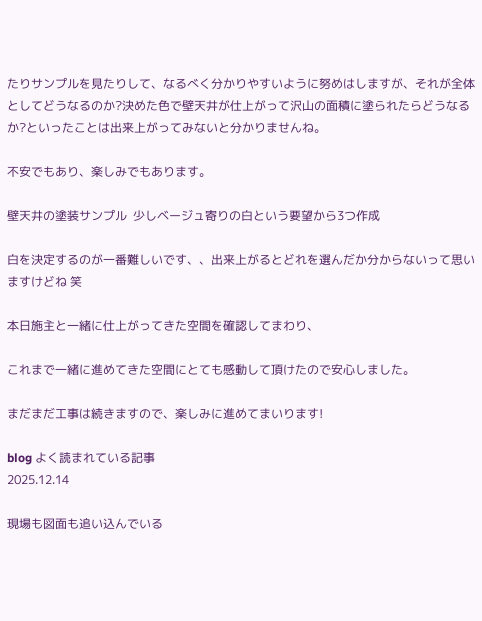たりサンプルを見たりして、なるべく分かりやすいように努めはしますが、それが全体としてどうなるのか?決めた色で壁天井が仕上がって沢山の面積に塗られたらどうなるか?といったことは出来上がってみないと分かりませんね。

不安でもあり、楽しみでもあります。

壁天井の塗装サンプル  少しベージュ寄りの白という要望から3つ作成

白を決定するのが一番難しいです、、出来上がるとどれを選んだか分からないって思いますけどね 笑

本日施主と一緒に仕上がってきた空間を確認してまわり、

これまで一緒に進めてきた空間にとても感動して頂けたので安心しました。

まだまだ工事は続きますので、楽しみに進めてまいります!

blog よく読まれている記事
2025.12.14

現場も図面も追い込んでいる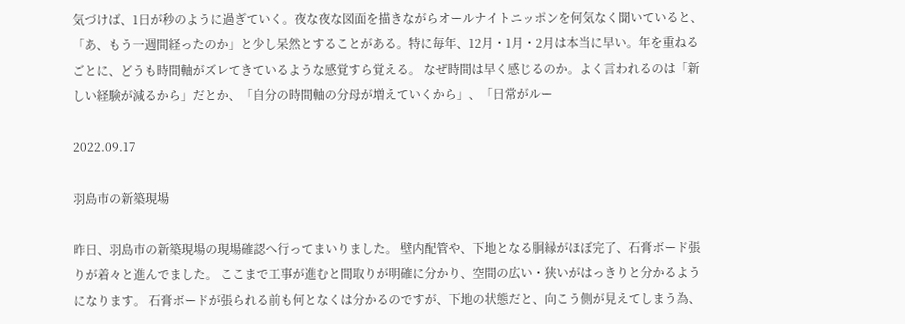気づけば、1日が秒のように過ぎていく。夜な夜な図面を描きながらオールナイトニッポンを何気なく聞いていると、「あ、もう一週間経ったのか」と少し呆然とすることがある。特に毎年、12月・1月・2月は本当に早い。年を重ねるごとに、どうも時間軸がズレてきているような感覚すら覚える。 なぜ時間は早く感じるのか。よく言われるのは「新しい経験が減るから」だとか、「自分の時間軸の分母が増えていくから」、「日常がルー

2022.09.17

羽島市の新築現場

昨日、羽島市の新築現場の現場確認へ行ってまいりました。 壁内配管や、下地となる胴縁がほぼ完了、石膏ボード張りが着々と進んでました。 ここまで工事が進むと間取りが明確に分かり、空間の広い・狭いがはっきりと分かるようになります。 石膏ボードが張られる前も何となくは分かるのですが、下地の状態だと、向こう側が見えてしまう為、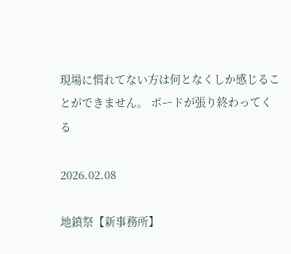現場に慣れてない方は何となくしか感じることができません。 ボードが張り終わってくる

2026.02.08

地鎮祭【新事務所】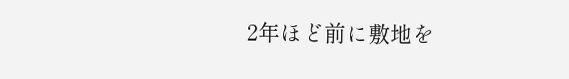2年ほど前に敷地を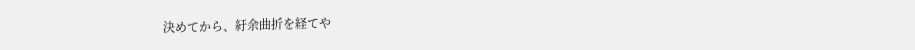決めてから、紆余曲折を経てや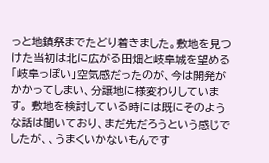っと地鎮祭までたどり着きました。敷地を見つけた当初は北に広がる田畑と岐阜城を望める「岐阜っぽい」空気感だったのが、今は開発がかかってしまい、分譲地に様変わりしています。 敷地を検討している時には既にそのような話は聞いており、まだ先だろうという感じでしたが、、うまくいかないもんです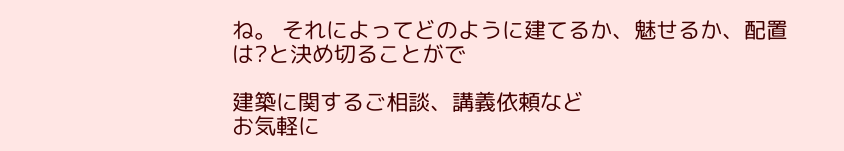ね。 それによってどのように建てるか、魅せるか、配置は?と決め切ることがで

建築に関するご相談、講義依頼など
お気軽に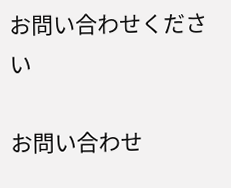お問い合わせください

お問い合わせ